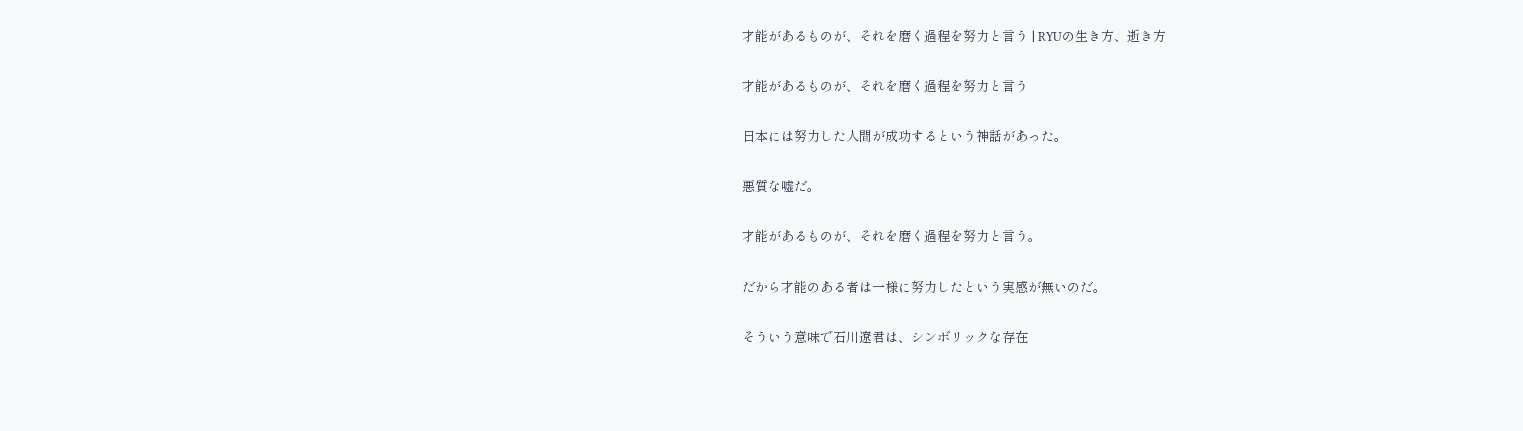才能があるものが、それを磨く過程を努力と言う | RYUの生き方、逝き方

才能があるものが、それを磨く過程を努力と言う

日本には努力した人間が成功するという神話があった。

悪質な嘘だ。

才能があるものが、それを磨く過程を努力と言う。

だから才能のある者は一様に努力したという実感が無いのだ。

そういう意味で石川遼君は、シンボリックな存在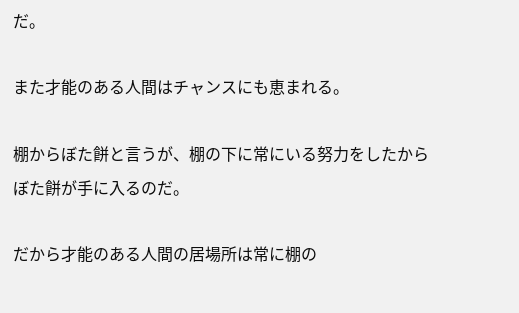だ。

また才能のある人間はチャンスにも恵まれる。

棚からぼた餅と言うが、棚の下に常にいる努力をしたからぼた餅が手に入るのだ。

だから才能のある人間の居場所は常に棚の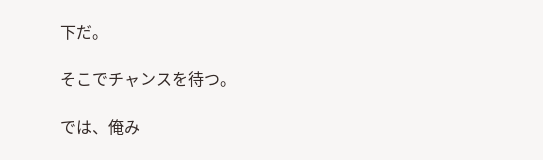下だ。

そこでチャンスを待つ。

では、俺み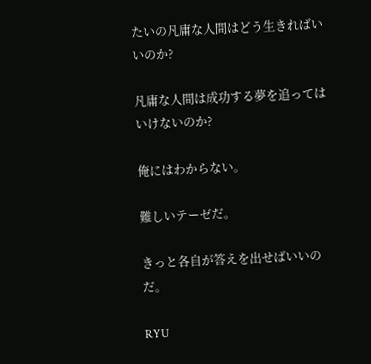たいの凡庸な人間はどう生きればいいのか?

凡庸な人間は成功する夢を追ってはいけないのか?

俺にはわからない。

難しいテーゼだ。

きっと各自が答えを出せばいいのだ。

RYU